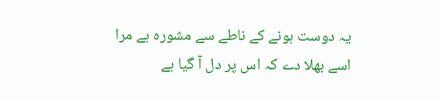یہ دوست ہونے کے ناطے سے مشورہ ہے مرا
اسے بھلا دے کہ اس پر دل آ گیا ہے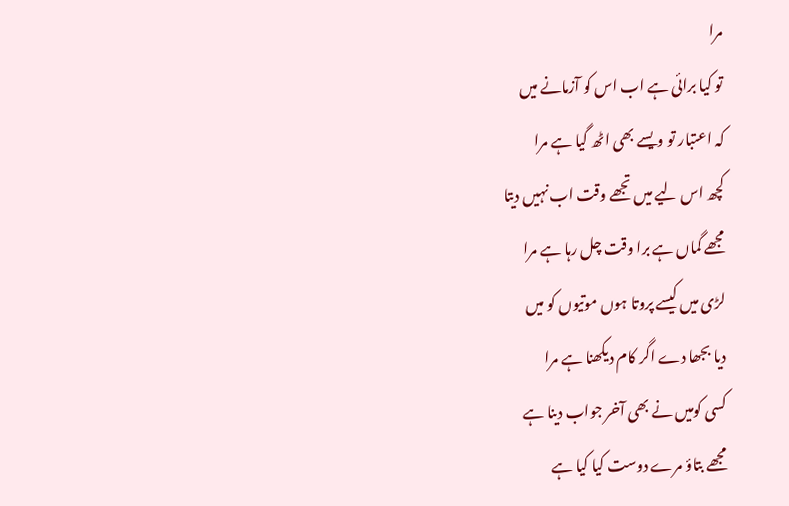مرا
تو کیا برائی ہے اب اس کو آزمانے میں
کہ اعتبار تو ویسے بھی اٹھ گیا ہے مرا
کچھ اس لیے میں تجھے وقت اب نہیں دیتا
مجھے گماں ہے برا وقت چل رہا ہے مرا
لڑی میں کیسے پروتا ہوں موتیوں کو میں
دیا بجھا دے اگر کام دیکھنا ہے مرا
کسی کومیں نے بھی آخر جواب دینا ہے
مجھے بتاؤ مرے دوست کیا کیا ہے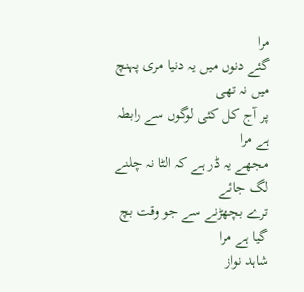مرا
گئے دنوں میں یہ دنیا مری پہنچ میں نہ تھی
پر آج کل کئی لوگوں سے رابطہ ہے مرا
مجھے یہ ڈر ہے کہ الٹا نہ چلنے لگ جائے
ترے بچھڑنے سے جو وقت بچ گیا ہے مرا
شاہد نواز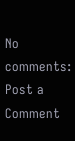No comments:
Post a Comment